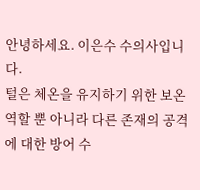안녕하세요. 이은수 수의사입니다.
털은 체온을 유지하기 위한 보온 역할 뿐 아니라 다른 존재의 공격에 대한 방어 수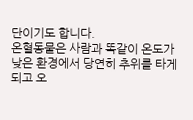단이기도 합니다.
온혈동물은 사람과 똑같이 온도가 낮은 환경에서 당연히 추위를 타게 되고 오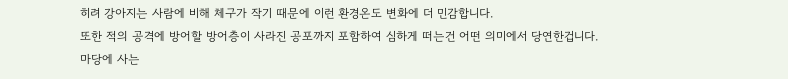히려 강아지는 사람에 비해 체구가 작기 때문에 이런 환경온도 변화에 더 민감합니다.
또한 적의 공격에 방어할 방어층이 사라진 공포까지 포함하여 심하게 떠는건 어떤 의미에서 당연한겁니다.
마당에 사는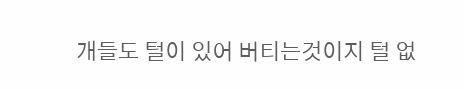개들도 털이 있어 버티는것이지 털 없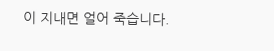이 지내면 얼어 죽습니다.